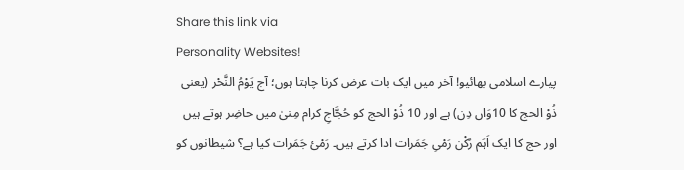Share this link via
Personality Websites!
پیارے اسلامی بھائیو! آخر میں ایک بات عرض کرنا چاہتا ہوں؛ آج یَوْمُ النَّحْر (یعنی ذُوْ الحج کا 10وَاں دِن) ہے اور 10 ذُوْ الحج کو حُجَّاجِ کرام مِنیٰ میں حاضِر ہوتے ہیں اور حج کا ایک اَہَم رُکْن رَمْیِ جَمَرات ادا کرتے ہیں۔ رَمْئ جَمَرات کیا ہے؟ شیطانوں کو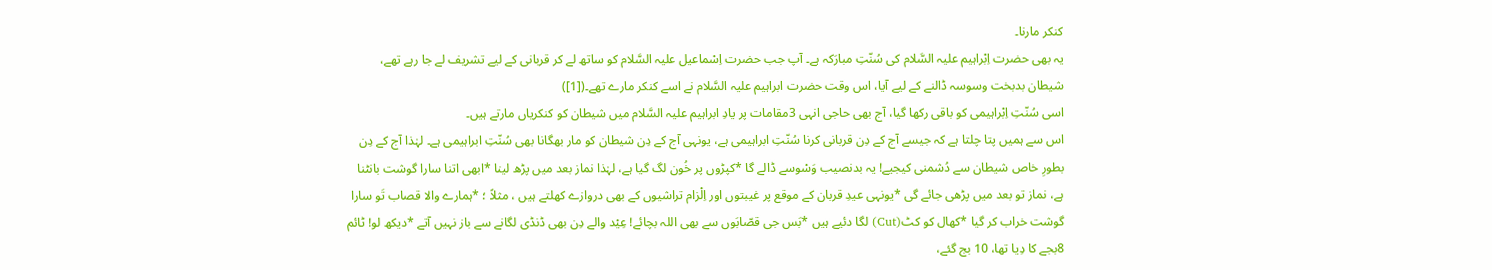کنکر مارنا۔
یہ بھی حضرت اِبْراہیم علیہ السَّلام کی سُنّتِ مبارَکہ ہے۔ آپ جب حضرت اِسْماعیل علیہ السَّلام کو ساتھ لے کر قربانی کے لیے تشریف لے جا رہے تھے، شیطان بدبخت وسوسہ ڈالنے کے لیے آیا، اس وقت حضرت ابراہیم علیہ السَّلام نے اسے کنکر مارے تھے۔([1])
اسی سُنّتِ اِبْراہیمی کو باقی رکھا گیا، آج بھی حاجی انہی 3مقامات پر یادِ ابراہیم علیہ السَّلام میں شیطان کو کنکریاں مارتے ہیں۔
اس سے ہمیں پتا چلتا ہے کہ جیسے آج کے دِن قربانی کرنا سُنّتِ ابراہیمی ہے، یونہی آج کے دِن شیطان کو مار بھگانا بھی سُنّتِ ابراہیمی ہے۔ لہٰذا آج کے دِن بطورِ خاص شیطان سے دُشمنی کیجیے! یہ بدنصیب وَسْوسے ڈالے گا *کپڑوں پر خُون لگ گیا ہے، لہٰذا نماز بعد میں پڑھ لینا *ابھی اتنا سارا گوشت بانٹنا ہے، نماز تو بعد میں پڑھی جائے گی *یونہی عیدِ قربان کے موقع پر غیبتوں اور اِلْزام تراشیوں کے بھی دروازے کھلتے ہیں ، مثلاً ؛ *ہمارے والا قصاب تَو سارا گوشت خراب کر گیا *کھال کو کٹ(Cut) لگا دئیے ہیں *بَس جی قصّابَوں سے بھی اللہ بچائے! عِیْد والے دِن بھی ڈنڈی لگانے سے باز نہیں آتے *دیکھ لو! ٹائم 8بجے کا دِیا تھا، 10 بج گئے،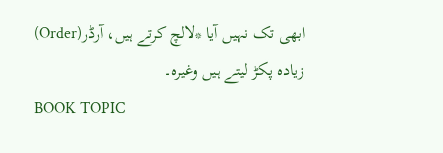ابھی تک نہیں آیا *لالچ کرتے ہیں، آرڈر(Order) زیادہ پکڑ لیتے ہیں وغیرہ۔
BOOK TOPIC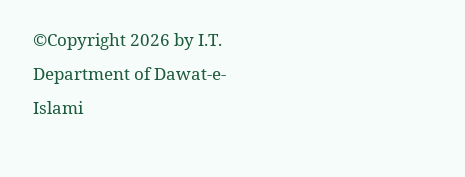©Copyright 2026 by I.T. Department of Dawat-e-Islami